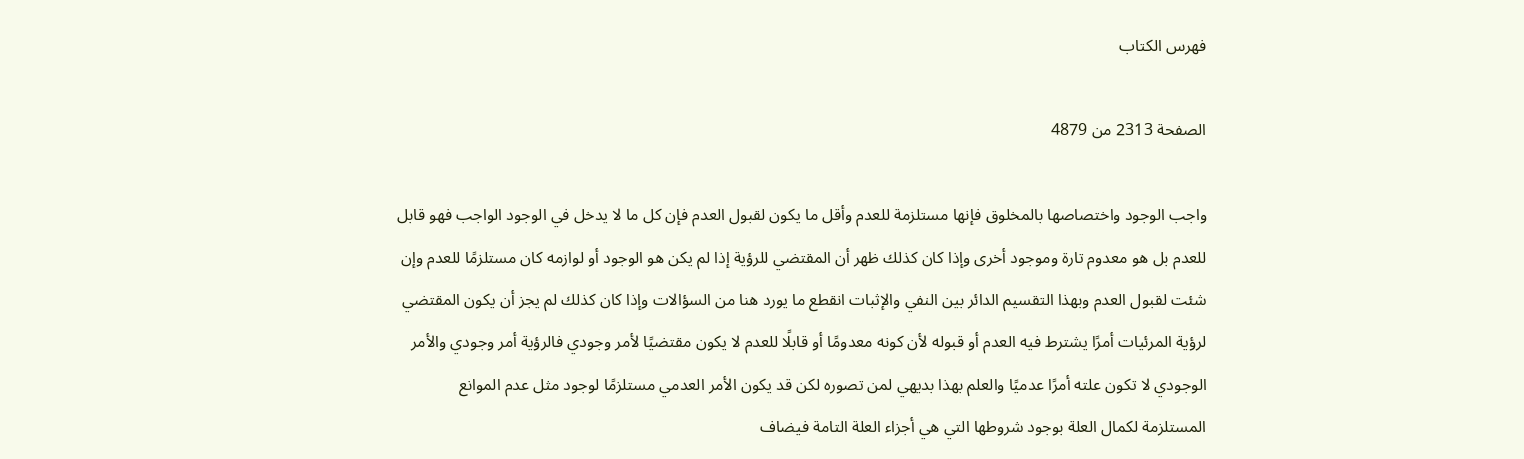فهرس الكتاب

الصفحة 2313 من 4879

واجب الوجود واختصاصها بالمخلوق فإنها مستلزمة للعدم وأقل ما يكون لقبول العدم فإن كل ما لا يدخل في الوجود الواجب فهو قابل للعدم بل هو معدوم تارة وموجود أخرى وإذا كان كذلك ظهر أن المقتضي للرؤية إذا لم يكن هو الوجود أو لوازمه كان مستلزمًا للعدم وإن شئت لقبول العدم وبهذا التقسيم الدائر بين النفي والإثبات انقطع ما يورد هنا من السؤالات وإذا كان كذلك لم يجز أن يكون المقتضي لرؤية المرئيات أمرًا يشترط فيه العدم أو قبوله لأن كونه معدومًا أو قابلًا للعدم لا يكون مقتضيًا لأمر وجودي فالرؤية أمر وجودي والأمر الوجودي لا تكون علته أمرًا عدميًا والعلم بهذا بديهي لمن تصوره لكن قد يكون الأمر العدمي مستلزمًا لوجود مثل عدم الموانع المستلزمة لكمال العلة بوجود شروطها التي هي أجزاء العلة التامة فيضاف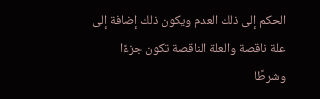الحكم إلى ذلك العدم ويكون ذلك إضافة إلى علة ناقصة والعلة الناقصة تكون جزءًا وشرطًا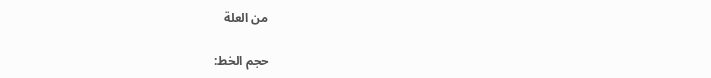من العلة

حجم الخط: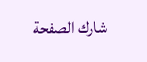شارك الصفحة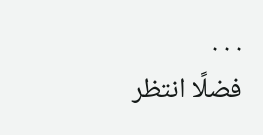. . .
فضلًا انتظر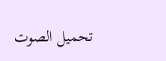تحميل الصوت